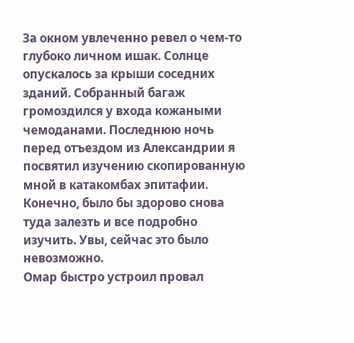За окном увлеченно ревел о чем-то глубоко личном ишак. Солнце опускалось за крыши соседних зданий. Собранный багаж громоздился у входа кожаными чемоданами. Последнюю ночь перед отъездом из Александрии я посвятил изучению скопированную мной в катакомбах эпитафии. Конечно, было бы здорово снова туда залезть и все подробно изучить. Увы, сейчас это было невозможно.
Омар быстро устроил провал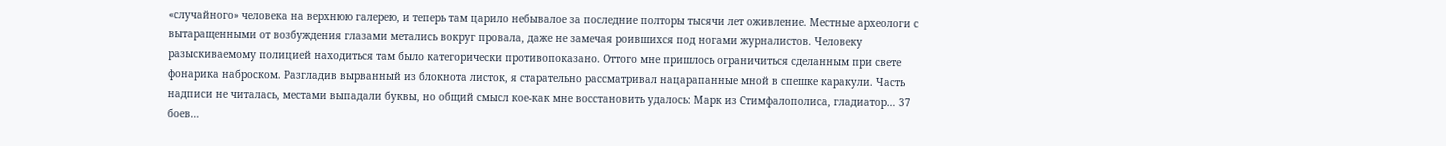«случайного» человека на верхнюю галерею, и теперь там царило небывалое за последние полторы тысячи лет оживление. Местные археологи с вытаращенными от возбуждения глазами метались вокруг провала, даже не замечая роившихся под ногами журналистов. Человеку разыскиваемому полицией находиться там было категорически противопоказано. Оттого мне пришлось ограничиться сделанным при свете фонарика наброском. Разгладив вырванный из блокнота листок, я старательно рассматривал нацарапанные мной в спешке каракули. Часть надписи не читалась, местами выпадали буквы, но общий смысл кое-как мне восстановить удалось: Марк из Стимфалополиса, гладиатор… 37 боев…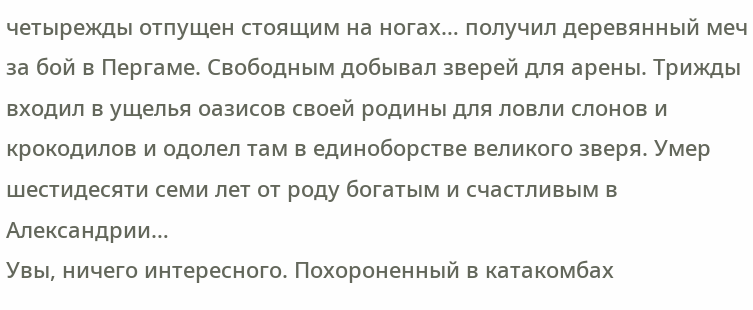четырежды отпущен стоящим на ногах… получил деревянный меч за бой в Пергаме. Свободным добывал зверей для арены. Трижды входил в ущелья оазисов своей родины для ловли слонов и крокодилов и одолел там в единоборстве великого зверя. Умер шестидесяти семи лет от роду богатым и счастливым в Александрии…
Увы, ничего интересного. Похороненный в катакомбах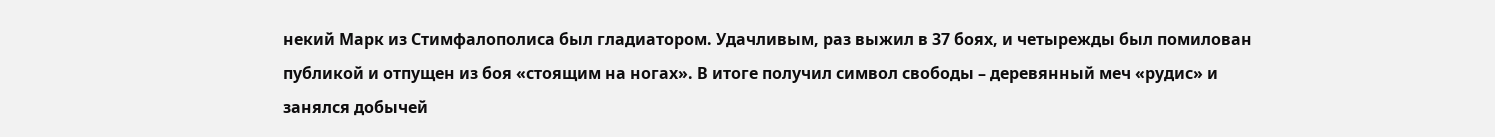некий Марк из Стимфалополиса был гладиатором. Удачливым, раз выжил в 37 боях, и четырежды был помилован публикой и отпущен из боя «стоящим на ногах». В итоге получил символ свободы – деревянный меч «рудис» и занялся добычей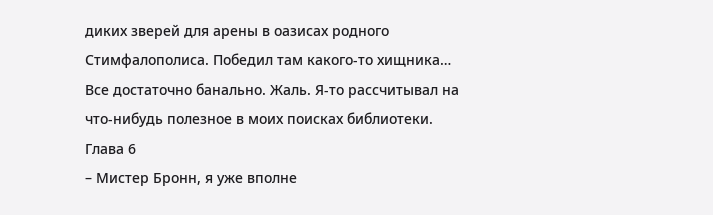диких зверей для арены в оазисах родного Стимфалополиса. Победил там какого-то хищника… Все достаточно банально. Жаль. Я-то рассчитывал на что-нибудь полезное в моих поисках библиотеки.
Глава 6
– Мистер Бронн, я уже вполне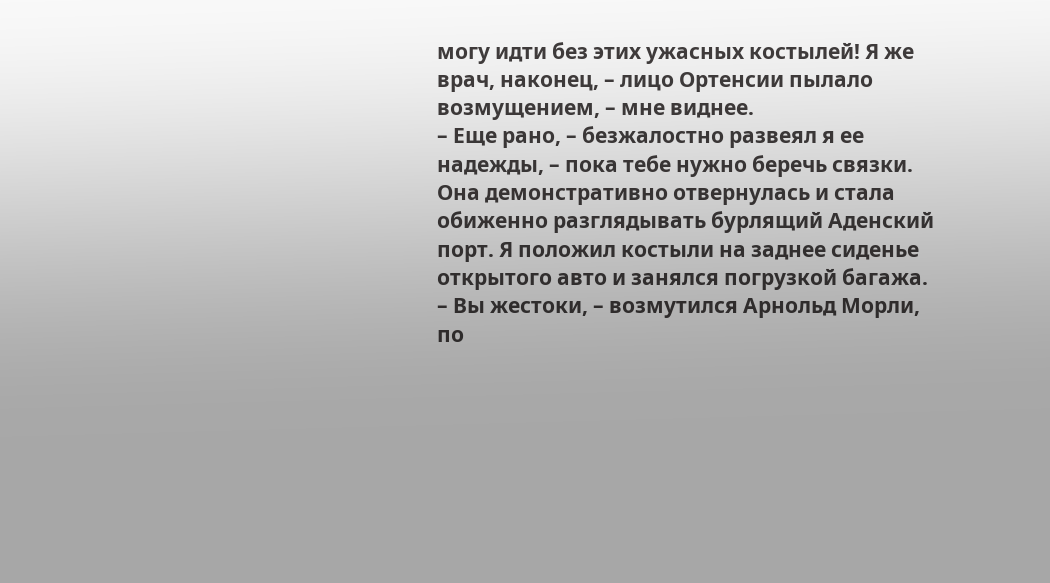могу идти без этих ужасных костылей! Я же врач, наконец, – лицо Ортенсии пылало возмущением, – мне виднее.
– Еще рано, – безжалостно развеял я ее надежды, – пока тебе нужно беречь связки.
Она демонстративно отвернулась и стала обиженно разглядывать бурлящий Аденский порт. Я положил костыли на заднее сиденье открытого авто и занялся погрузкой багажа.
– Вы жестоки, – возмутился Арнольд Морли, по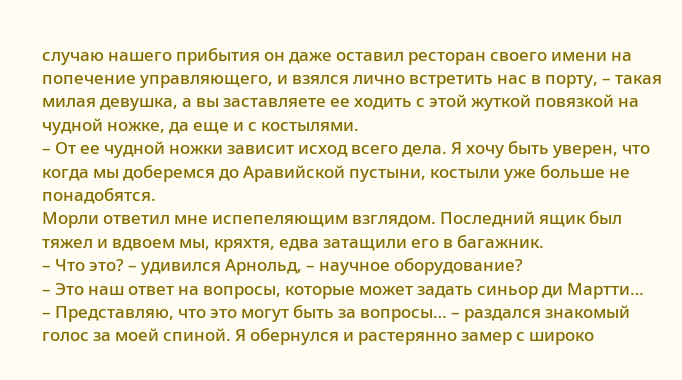случаю нашего прибытия он даже оставил ресторан своего имени на попечение управляющего, и взялся лично встретить нас в порту, – такая милая девушка, а вы заставляете ее ходить с этой жуткой повязкой на чудной ножке, да еще и с костылями.
– От ее чудной ножки зависит исход всего дела. Я хочу быть уверен, что когда мы доберемся до Аравийской пустыни, костыли уже больше не понадобятся.
Морли ответил мне испепеляющим взглядом. Последний ящик был тяжел и вдвоем мы, кряхтя, едва затащили его в багажник.
– Что это? – удивился Арнольд, – научное оборудование?
– Это наш ответ на вопросы, которые может задать синьор ди Мартти…
– Представляю, что это могут быть за вопросы… – раздался знакомый голос за моей спиной. Я обернулся и растерянно замер с широко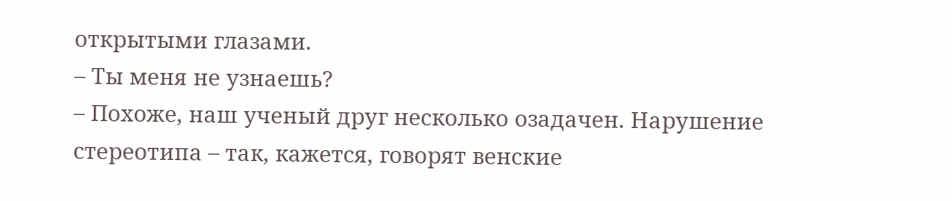открытыми глазами.
– Ты меня не узнаешь?
– Похоже, наш ученый друг несколько озадачен. Нарушение стереотипа – так, кажется, говорят венские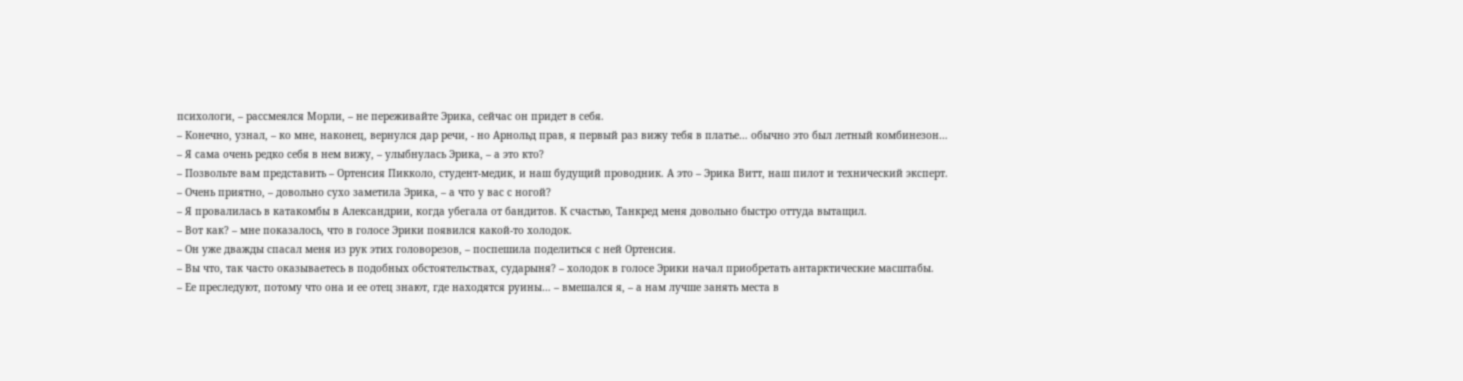психологи, – рассмеялся Морли, – не переживайте Эрика, сейчас он придет в себя.
– Конечно, узнал, – ко мне, наконец, вернулся дар речи, - но Арнольд прав, я первый раз вижу тебя в платье… обычно это был летный комбинезон…
– Я сама очень редко себя в нем вижу, – улыбнулась Эрика, – а это кто?
– Позвольте вам представить – Ортенсия Пикколо, студент-медик, и наш будущий проводник. А это – Эрика Витт, наш пилот и технический эксперт.
– Очень приятно, – довольно сухо заметила Эрика, – а что у вас с ногой?
– Я провалилась в катакомбы в Александрии, когда убегала от бандитов. К счастью, Танкред меня довольно быстро оттуда вытащил.
– Вот как? – мне показалось, что в голосе Эрики появился какой-то холодок.
– Он уже дважды спасал меня из рук этих головорезов, – поспешила поделиться с ней Ортенсия.
– Вы что, так часто оказываетесь в подобных обстоятельствах, сударыня? – холодок в голосе Эрики начал приобретать антарктические масштабы.
– Ее преследуют, потому что она и ее отец знают, где находятся руины… – вмешался я, – а нам лучше занять места в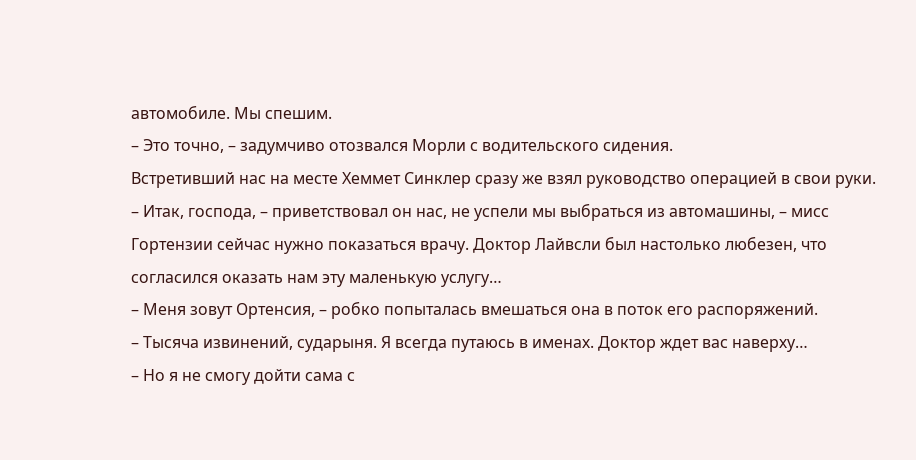автомобиле. Мы спешим.
– Это точно, – задумчиво отозвался Морли с водительского сидения.
Встретивший нас на месте Хеммет Синклер сразу же взял руководство операцией в свои руки.
– Итак, господа, – приветствовал он нас, не успели мы выбраться из автомашины, – мисс Гортензии сейчас нужно показаться врачу. Доктор Лайвсли был настолько любезен, что согласился оказать нам эту маленькую услугу…
– Меня зовут Ортенсия, – робко попыталась вмешаться она в поток его распоряжений.
– Тысяча извинений, сударыня. Я всегда путаюсь в именах. Доктор ждет вас наверху…
– Но я не смогу дойти сама с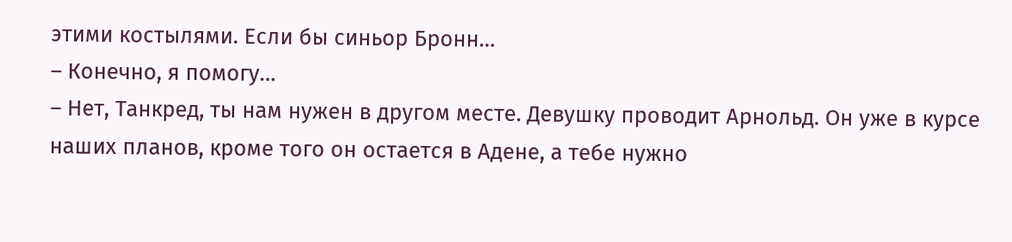этими костылями. Если бы синьор Бронн…
– Конечно, я помогу…
– Нет, Танкред, ты нам нужен в другом месте. Девушку проводит Арнольд. Он уже в курсе наших планов, кроме того он остается в Адене, а тебе нужно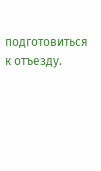подготовиться к отъезду.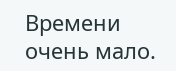Времени очень мало.